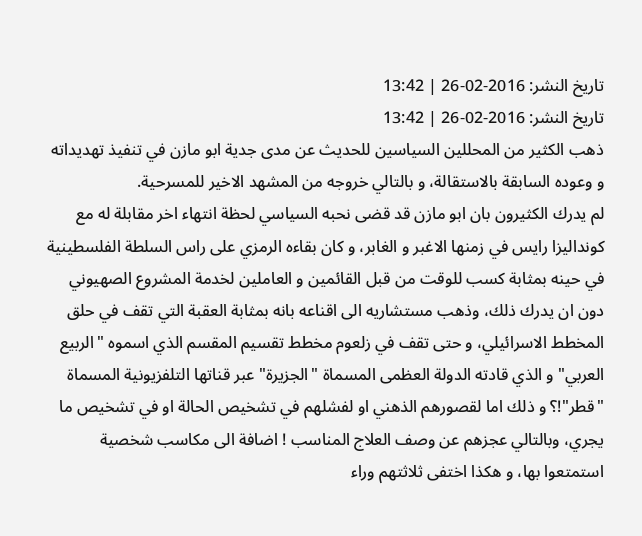تاريخ النشر: 2016-02-26 | 13:42
تاريخ النشر: 2016-02-26 | 13:42
ذهب الكثير من المحللين السياسين للحديث عن مدى جدية ابو مازن في تنفيذ تهديداته و وعوده السابقة بالاستقالة، و بالتالي خروجه من المشهد الاخير للمسرحية.
لم يدرك الكثيرون بان ابو مازن قد قضى نحبه السياسي لحظة انتهاء اخر مقابلة له مع كونداليزا رايس في زمنها الاغبر و الغابر، و كان بقاءه الرمزي على راس السلطة الفلسطينية في حينه بمثابة كسب للوقت من قبل القائمين و العاملين لخدمة المشروع الصهيوني دون ان يدرك ذلك، وذهب مستشاريه الى اقناعه بانه بمثابة العقبة التي تقف في حلق المخطط الاسرائيلي، و حتى تقف في زلعوم مخطط تقسيم المقسم الذي اسموه "الربيع العربي" و الذي قادته الدولة العظمى المسماة "الجزيرة" عبر قناتها التلفزيونية المسماة "قطر"!؟ و ذلك اما لقصورهم الذهني او لفشلهم في تشخيص الحالة او في تشخيص ما يجري، وبالتالي عجزهم عن وصف العلاج المناسب ! اضافة الى مكاسب شخصية استمتعوا بها، و هكذا اختفى ثلاثتهم وراء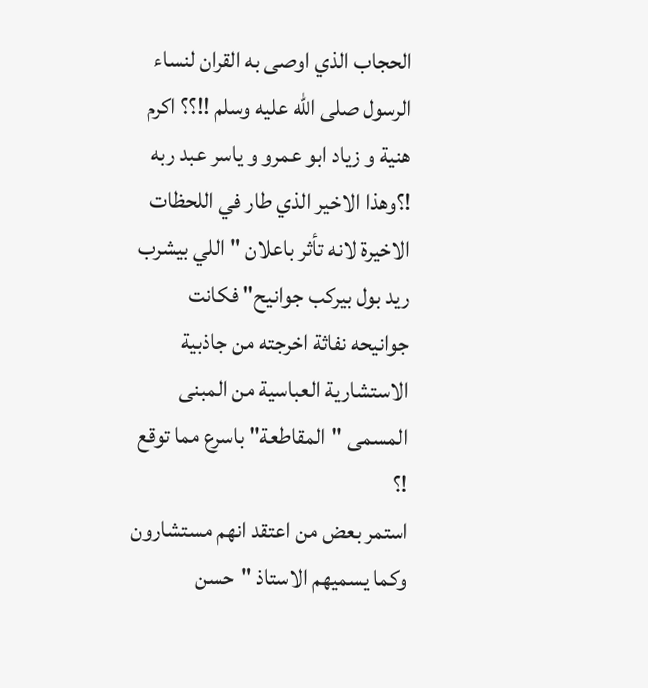الحجاب الذي اوصى به القران لنساء الرسول صلى الله عليه وسلم !!؟؟ اكرم هنية و زياد ابو عمرو و ياسر عبد ربه !؟وهذا الاخير الذي طار في اللحظات الاخيرة لانه تأثر باعلان " اللي بيشرب ريد بول بيركب جوانيح" فكانت جوانيحه نفاثة اخرجته من جاذبية الاستشارية العباسية من المبنى المسمى "المقاطعة" باسرع مما توقع !؟
استمر بعض من اعتقد انهم مستشارون وكما يسميهم الاستاذ "حسن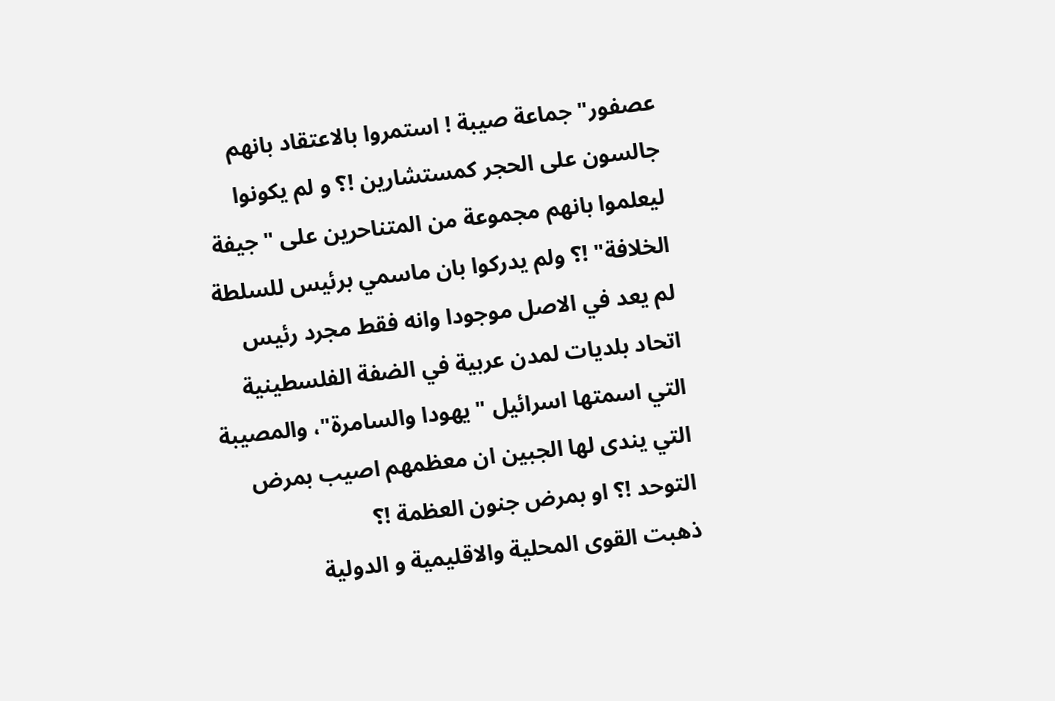عصفور" جماعة صيبة ! استمروا بالاعتقاد بانهم جالسون على الحجر كمستشارين !؟ و لم يكونوا ليعلموا بانهم مجموعة من المتناحرين على "جيفة الخلافة" !؟ ولم يدركوا بان ماسمي برئيس للسلطة لم يعد في الاصل موجودا وانه فقط مجرد رئيس اتحاد بلديات لمدن عربية في الضفة الفلسطينية التي اسمتها اسرائيل "يهودا والسامرة"، والمصيبة التي يندى لها الجبين ان معظمهم اصيب بمرض التوحد !؟ او بمرض جنون العظمة !؟
ذهبت القوى المحلية والاقليمية و الدولية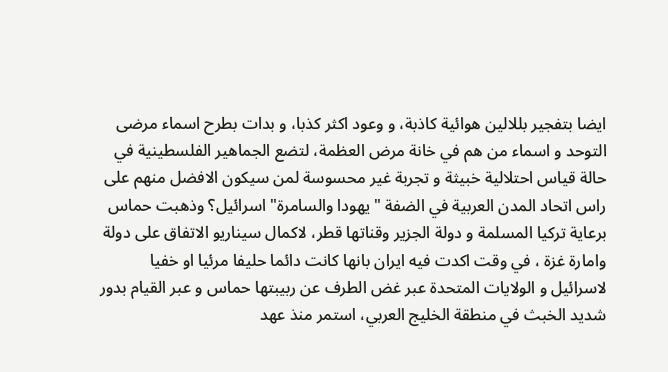ايضا بتفجير بللالين هوائية كاذبة، و وعود اكثر كذبا، و بدات بطرح اسماء مرضى التوحد و اسماء من هم في خانة مرض العظمة، لتضع الجماهير الفلسطينية في حالة قياس احتلالية خبيثة و تجربة غير محسوسة لمن سيكون الافضل منهم على راس اتحاد المدن العربية في الضفة "يهودا والسامرة" اسرائيل؟ وذهبت حماس برعاية تركيا المسلمة و دولة الجزير وقناتها قطر، لاكمال سيناريو الاتفاق على دولة وامارة غزة ، في وقت اكدت فيه ايران بانها كانت دائما حليفا مرئيا او خفيا لاسرائيل و الولايات المتحدة عبر غض الطرف عن ربيبتها حماس و عبر القيام بدور شديد الخبث في منطقة الخليج العربي، استمر منذ عهد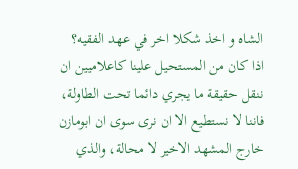الشاه و اخذ شكلا اخر في عهد الفقيه؟
اذا كان من المستحيل علينا كاعلاميين ان ننقل حقيقة ما يجري دائما تحت الطاولة، فاننا لا نستطيع الا ان نرى سوى ان ابومازن خارج المشهد الاخير لا محالة، والذي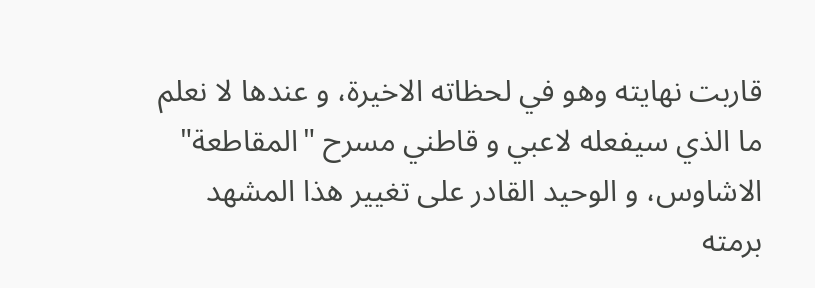قاربت نهايته وهو في لحظاته الاخيرة، و عندها لا نعلم ما الذي سيفعله لاعبي و قاطني مسرح "المقاطعة" الاشاوس، و الوحيد القادر على تغيير هذا المشهد برمته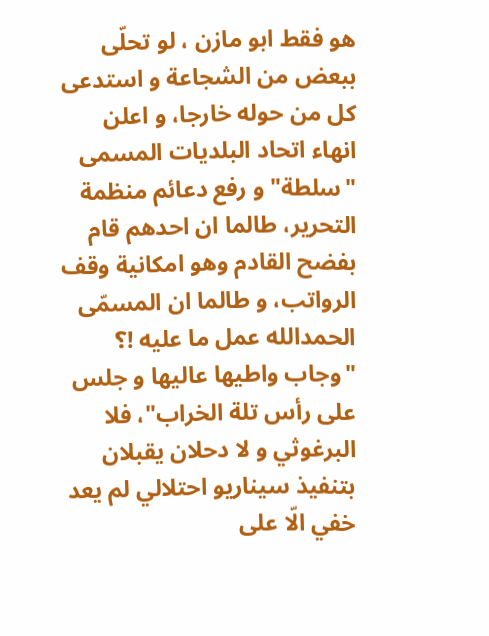هو فقط ابو مازن ، لو تحلّى ببعض من الشجاعة و استدعى كل من حوله خارجا، و اعلن انهاء اتحاد البلديات المسمى "سلطة" و رفع دعائم منظمة التحرير، طالما ان احدهم قام بفضح القادم وهو امكانية وقف الرواتب، و طالما ان المسمّى الحمدالله عمل ما عليه !؟ "وجاب واطيها عاليها و جلس على رأس تلة الخراب"، فلا البرغوثي و لا دحلان يقبلان بتنفيذ سيناريو احتلالي لم يعد خفي الّا على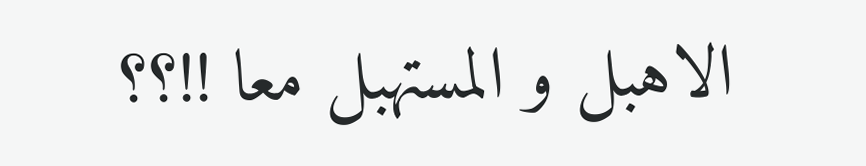الاهبل و المستهبل معا !!؟؟